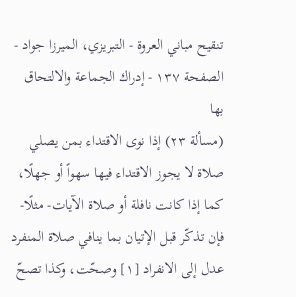تنقيح مباني العروة - التبريزي، الميرزا جواد - الصفحة ١٣٧ - إدراك الجماعة والالتحاق بها
(مسألة ٢٣) إذا نوى الاقتداء بمن يصلي صلاة لا يجوز الاقتداء فيها سهواً أو جهلًا، كما إذا كانت نافلة أو صلاة الآيات- مثلًا- فإن تذكّر قبل الإتيان بما ينافي صلاة المنفرد عدل إلى الانفراد [١] وصحّت، وكذا تصحّ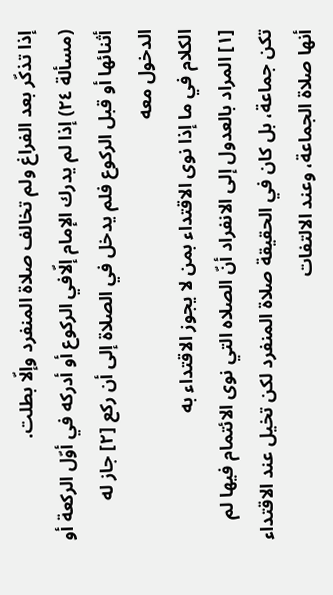إذا تذكّر بعد الفراغ ولم تخالف صلاة المنفرد وإلّا بطلت.
(مسألة ٢٤) إذا لم يدرك الإمام إلّافي الركوع أو أدركه في أوّل الركعة أو أثنائها أو قبل الركوع فلم يدخل في الصلاة إلى أن ركع [٢] جاز له الدخول معه
الكلام في ما إذا نوى الاقتداء بمن لا يجوز الاقتداء به
[١] المراد بالعدول إلى الانفراد أنّ الصلاه التي نوى الائتمام فيها لم تكن جماعة، بل كان في الحقيقة صلاة المنفرد لكن تخيل عند الاقتداء أنها صلاة الجماعة، وعند الالتفات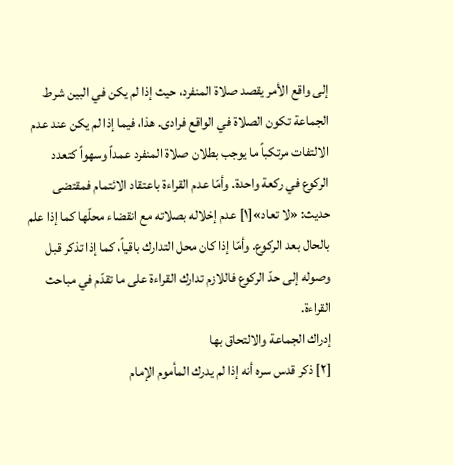إلى واقع الأمر يقصد صلاة المنفرد، حيث إذا لم يكن في البين شرط الجماعة تكون الصلاة في الواقع فرادى. هذا، فيما إذا لم يكن عند عدم الالتفات مرتكباً ما يوجب بطلان صلاة المنفرد عمداً وسهواً كتعدد الركوع في ركعة واحدة. وأمّا عدم القراءة باعتقاد الائتمام فمقتضى حديث: «لا تعاد»[١] عدم إخلاله بصلاته مع انقضاء محلّها كما إذا علم بالحال بعد الركوع. وأمّا إذا كان محل التدارك باقياً، كما إذا تذكر قبل وصوله إلى حدّ الركوع فاللازم تدارك القراءة على ما تقدّم في مباحث القراءة.
إدراك الجماعة والالتحاق بها
[٢] ذكر قدس سره أنه إذا لم يدرك المأموم الإمام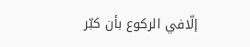إلّافي الركوع بأن كبّر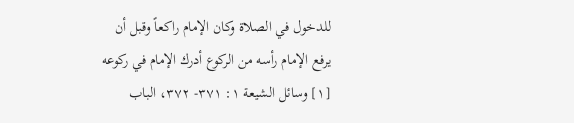للدخول في الصلاة وكان الإمام راكعاً وقبل أن يرفع الإمام رأسه من الركوع أدرك الإمام في ركوعه
[١] وسائل الشيعة ١: ٣٧١- ٣٧٢، الباب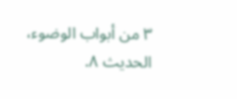٣ من أبواب الوضوء، الحديث ٨.